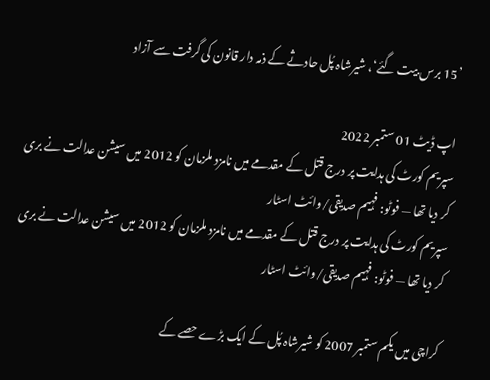’15 برس بیت گئے‘، شیرشاہ پُل حادثے کے ذمہ دار قانون کی گرفت سے آزاد

اپ ڈیٹ 01 ستمبر 2022
سپریم کورٹ کی ہدایت پر درج قتل کے مقدمے میں نامزد ملزمان کو 2012 میں سیشن عدالت نے بری کر دیا تھا — فوٹو: فہیم صدیقی/وائٹ اسٹار
سپریم کورٹ کی ہدایت پر درج قتل کے مقدمے میں نامزد ملزمان کو 2012 میں سیشن عدالت نے بری کر دیا تھا — فوٹو: فہیم صدیقی/وائٹ اسٹار

کراچی میں یکم ستمبر 2007 کو شیرشاہ پُل کے ایک بڑے حصے کے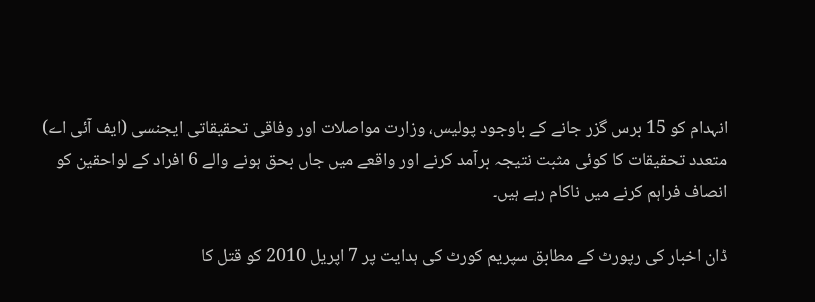انہدام کو 15 برس گزر جانے کے باوجود پولیس، وزارت مواصلات اور وفاقی تحقیقاتی ایجنسی (ایف آئی اے) متعدد تحقیقات کا کوئی مثبت نتیجہ برآمد کرنے اور واقعے میں جاں بحق ہونے والے 6 افراد کے لواحقین کو انصاف فراہم کرنے میں ناکام رہے ہیں۔

ڈان اخبار کی رپورٹ کے مطابق سپریم کورٹ کی ہدایت پر 7 اپریل 2010 کو قتل کا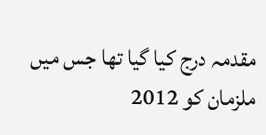مقدمہ درج کیا گیا تھا جس میں ملزمان کو 2012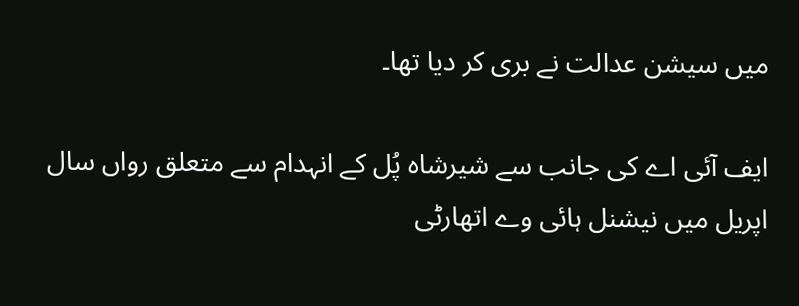میں سیشن عدالت نے بری کر دیا تھا۔

ایف آئی اے کی جانب سے شیرشاہ پُل کے انہدام سے متعلق رواں سال اپریل میں نیشنل ہائی وے اتھارٹی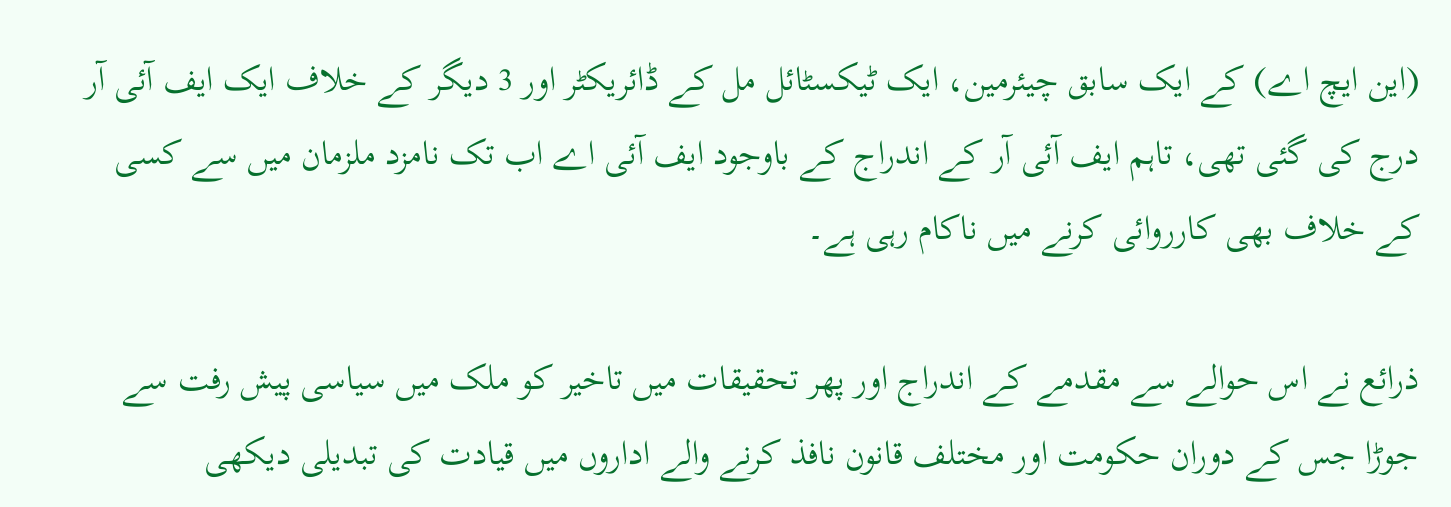(این ایچ اے) کے ایک سابق چیئرمین، ایک ٹیکسٹائل مل کے ڈائریکٹر اور 3 دیگر کے خلاف ایک ایف آئی آر درج کی گئی تھی، تاہم ایف آئی آر کے اندراج کے باوجود ایف آئی اے اب تک نامزد ملزمان میں سے کسی کے خلاف بھی کارروائی کرنے میں ناکام رہی ہے۔

ذرائع نے اس حوالے سے مقدمے کے اندراج اور پھر تحقیقات میں تاخیر کو ملک میں سیاسی پیش رفت سے جوڑا جس کے دوران حکومت اور مختلف قانون نافذ کرنے والے اداروں میں قیادت کی تبدیلی دیکھی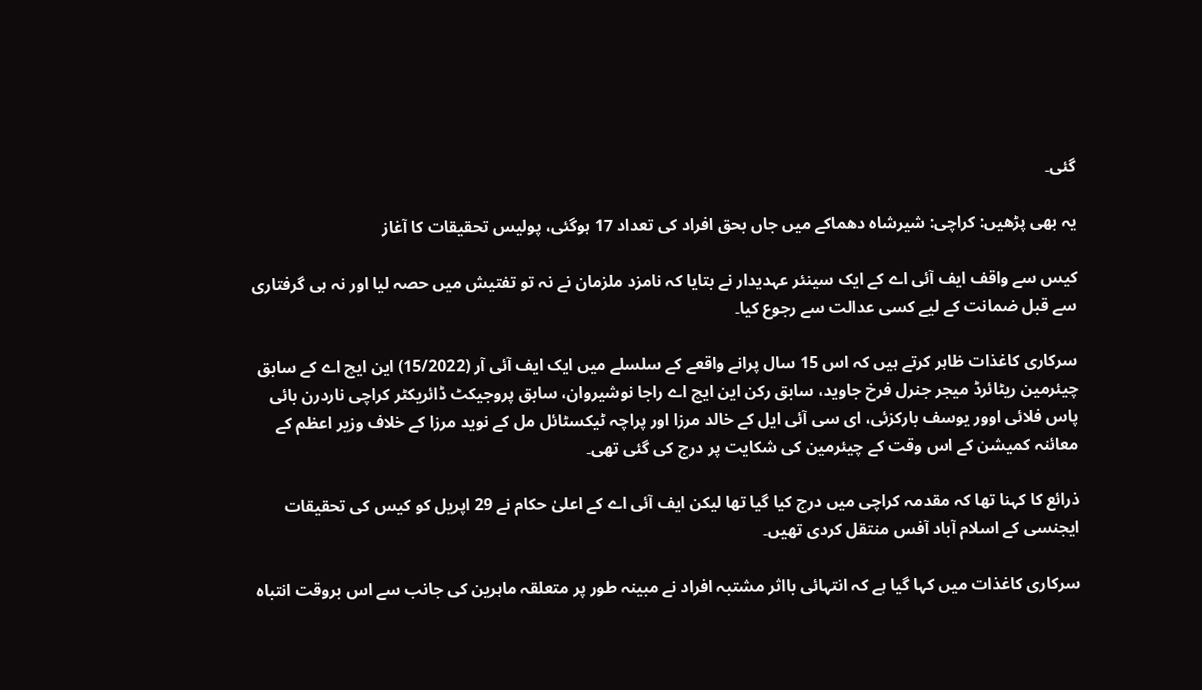گئی۔

یہ بھی پڑھیں: کراچی: شیرشاہ دھماکے میں جاں بحق افراد کی تعداد 17 ہوگئی، پولیس تحقیقات کا آغاز

کیس سے واقف ایف آئی اے کے ایک سینئر عہدیدار نے بتایا کہ نامزد ملزمان نے نہ تو تفتیش میں حصہ لیا اور نہ ہی گرفتاری سے قبل ضمانت کے لیے کسی عدالت سے رجوع کیا۔

سرکاری کاغذات ظاہر کرتے ہیں کہ اس 15 سال پرانے واقعے کے سلسلے میں ایک ایف آئی آر (15/2022) این ایچ اے کے سابق چیئرمین ریٹائرڈ میجر جنرل فرخ جاوید، سابق رکن این ایچ اے راجا نوشیروان، سابق پروجیکٹ ڈائریکٹر کراچی ناردرن بائی پاس فلائی اوور یوسف بارکزئی، ای سی آئی ایل کے خالد مرزا اور پراچہ ٹیکسٹائل مل کے نوید مرزا کے خلاف وزیر اعظم کے معائنہ کمیشن کے اس وقت کے چیئرمین کی شکایت پر درج کی گئی تھی۔

ذرائع کا کہنا تھا کہ مقدمہ کراچی میں درج کیا گیا تھا لیکن ایف آئی اے کے اعلیٰ حکام نے 29 اپریل کو کیس کی تحقیقات ایجنسی کے اسلام آباد آفس منتقل کردی تھیں۔

سرکاری کاغذات میں کہا گیا ہے کہ انتہائی بااثر مشتبہ افراد نے مبینہ طور پر متعلقہ ماہرین کی جانب سے اس بروقت انتباہ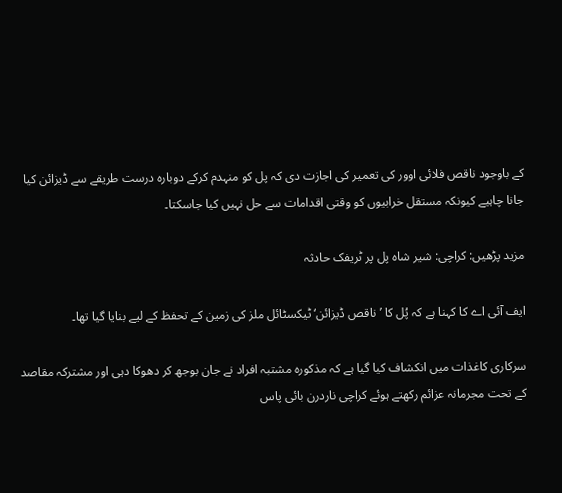کے باوجود ناقص فلائی اوور کی تعمیر کی اجازت دی کہ پل کو منہدم کرکے دوبارہ درست طریقے سے ڈیزائن کیا جانا چاہیے کیونکہ مستقل خرابیوں کو وقتی اقدامات سے حل نہیں کیا جاسکتا۔

مزید پڑھیں: کراچی: شیر شاہ پل پر ٹریفک حادثہ

ایف آئی اے کا کہنا ہے کہ پُل کا ’ناقص ڈیزائن‘ ٹیکسٹائل ملز کی زمین کے تحفظ کے لیے بنایا گیا تھا۔

سرکاری کاغذات میں انکشاف کیا گیا ہے کہ مذکورہ مشتبہ افراد نے جان بوجھ کر دھوکا دہی اور مشترکہ مقاصد کے تحت مجرمانہ عزائم رکھتے ہوئے کراچی ناردرن بائی پاس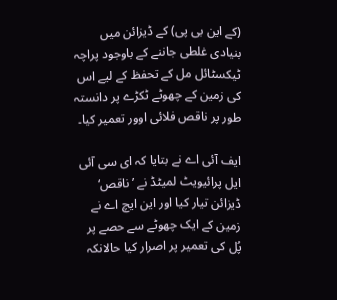(کے این بی پی) کے ڈیزائن میں بنیادی غلطی جاننے کے باوجود پراچہ ٹیکسٹائل مل کے تحفظ کے لیے اس کی زمین کے چھوٹے ٹکڑے پر دانستہ طور پر ناقص فلائی اوور تعمیر کیا۔

ایف آئی اے نے بتایا کہ ای سی آئی ایل پرائیویٹ لمیٹڈ نے ’ناقص‘ ڈیزائن تیار کیا اور این ایچ اے نے زمین کے ایک چھوٹے سے حصے پر پُل کی تعمیر پر اصرار کیا حالانکہ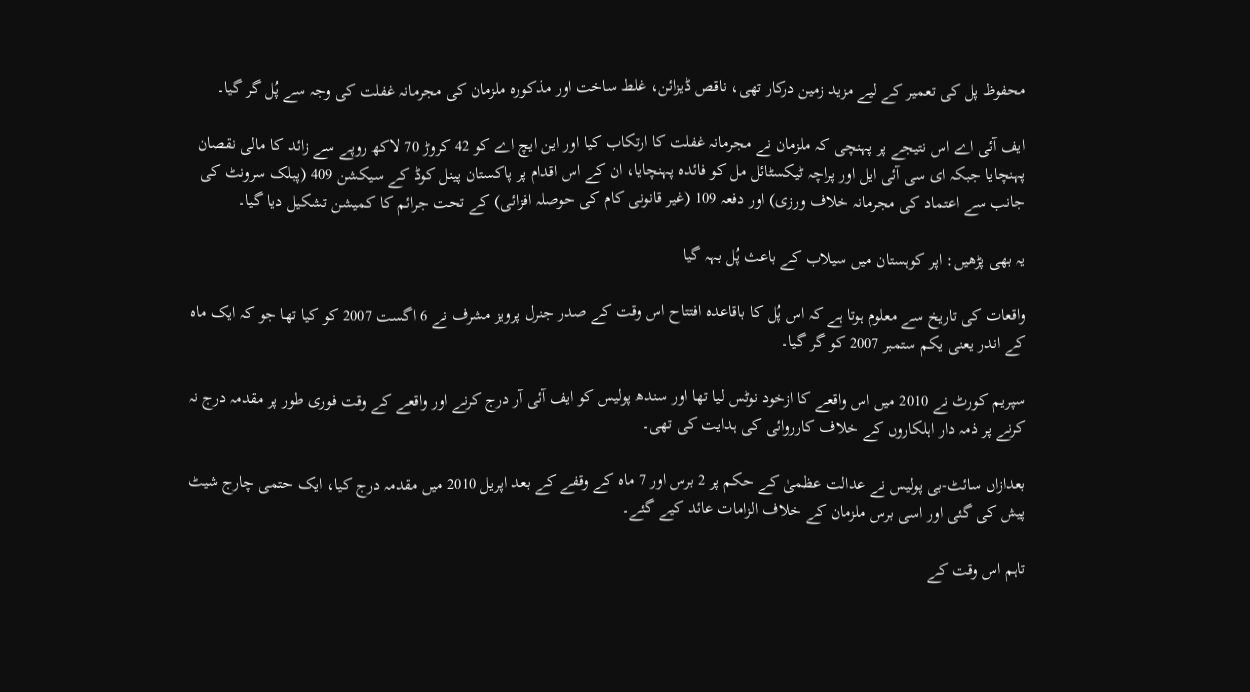محفوظ پل کی تعمیر کے لیے مزید زمین درکار تھی، ناقص ڈیزائن، غلط ساخت اور مذکورہ ملزمان کی مجرمانہ غفلت کی وجہ سے پُل گر گیا۔

ایف آئی اے اس نتیجے پر پہنچی کہ ملزمان نے مجرمانہ غفلت کا ارتکاب کیا اور این ایچ اے کو 42 کروڑ 70 لاکھ روپے سے زائد کا مالی نقصان پہنچایا جبکہ ای سی آئی ایل اور پراچہ ٹیکسٹائل مل کو فائدہ پہنچایا، ان کے اس اقدام پر پاکستان پینل کوڈ کے سیکشن 409 (پبلک سرونٹ کی جانب سے اعتماد کی مجرمانہ خلاف ورزی) اور دفعہ 109 (غیر قانونی کام کی حوصلہ افزائی) کے تحت جرائم کا کمیشن تشکیل دیا گیا۔

یہ بھی پڑھیں: اپر کوہستان میں سیلاب کے باعث پُل بہہ گیا

واقعات کی تاریخ سے معلوم ہوتا ہے کہ اس پُل کا باقاعدہ افتتاح اس وقت کے صدر جنرل پرویز مشرف نے 6 اگست 2007 کو کیا تھا جو کہ ایک ماہ کے اندر یعنی یکم ستمبر 2007 کو گر گیا۔

سپریم کورٹ نے 2010 میں اس واقعے کا ازخود نوٹس لیا تھا اور سندھ پولیس کو ایف آئی آر درج کرنے اور واقعے کے وقت فوری طور پر مقدمہ درج نہ کرنے پر ذمہ دار اہلکاروں کے خلاف کارروائی کی ہدایت کی تھی۔

بعدازاں سائٹ-بی پولیس نے عدالت عظمیٰ کے حکم پر 2 برس اور 7 ماہ کے وقفے کے بعد اپریل 2010 میں مقدمہ درج کیا، ایک حتمی چارج شیٹ پیش کی گئی اور اسی برس ملزمان کے خلاف الزامات عائد کیے گئے۔

تاہم اس وقت کے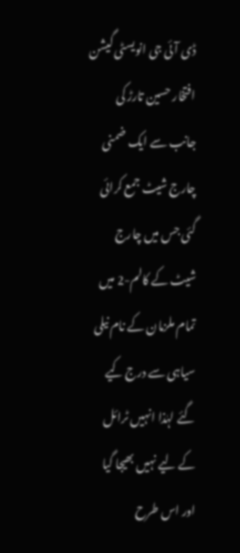ڈی آئی جی انویسٹی گیشن افتخار حسین تارڑ کی جانب سے ایک ضمنی چارج شیٹ جمع کرائی گئی جس میں چارج شیٹ کے کالم-2 میں تمام ملزمان کے نام نیلی سیاہی سے درج کیے گئے لہٰذا انہیں ٹرائل کے لیے نہیں بھیجا گیا اور اس طرح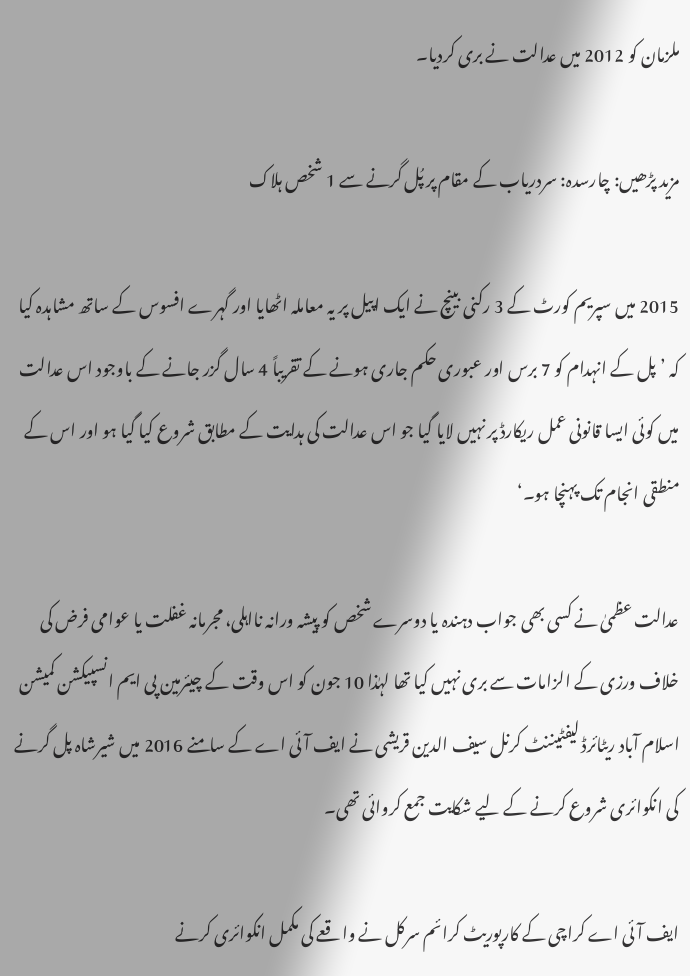ملزمان کو 2012 میں عدالت نے بری کردیا۔

مزید پڑھیں: چارسدہ: سردریاب کے مقام پر پُل گرنے سے 1 شخص ہلاک

2015 میں سپریم کورٹ کے 3 رکنی بینچ نے ایک اپیل پر یہ معاملہ اٹھایا اور گہرے افسوس کے ساتھ مشاہدہ کیا کہ ’پل کے انہدام کو 7 برس اور عبوری حکم جاری ہونے کے تقریباً 4 سال گزر جانے کے باوجود اس عدالت میں کوئی ایسا قانونی عمل ریکارڈ پر نہیں لایا گیا جو اس عدالت کی ہدایت کے مطابق شروع کیا گیا ہو اور اس کے منطقی انجام تک پہنچا ہو۔‘

عدالت عظمیٰ نے کسی بھی جواب دہندہ یا دوسرے شخص کو پیشہ ورانہ نااہلی، مجرمانہ غفلت یا عوامی فرض کی خلاف ورزی کے الزامات سے بری نہیں کیا تھا لہٰذا 10 جون کو اس وقت کے چیئرمین پی ایم انسپیکشن کمیشن اسلام آباد ریٹائرڈ لیفٹیننٹ کرنل سیف الدین قریشی نے ایف آئی اے کے سامنے 2016 میں شیرشاہ پل گرنے کی انکوائری شروع کرنے کے لیے شکایت جمع کروائی تھی۔

ایف آئی اے کراچی کے کارپوریٹ کرائم سرکل نے واقعے کی مکمل انکوائری کرنے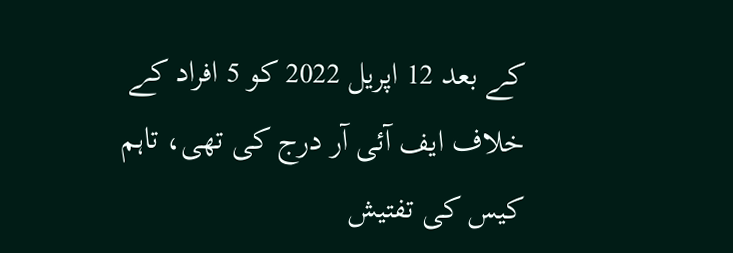کے بعد 12 اپریل 2022 کو 5 افراد کے خلاف ایف آئی آر درج کی تھی، تاہم کیس کی تفتیش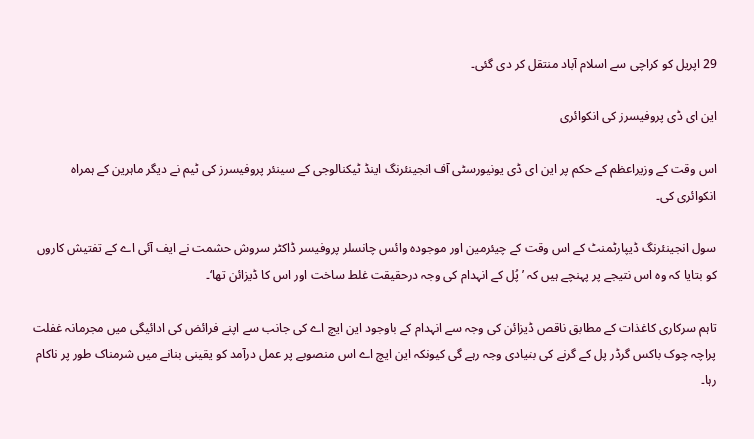29 اپریل کو کراچی سے اسلام آباد منتقل کر دی گئی۔

این ای ڈی پروفیسرز کی انکوائری

اس وقت کے وزیراعظم کے حکم پر این ای ڈی یونیورسٹی آف انجینئرنگ اینڈ ٹیکنالوجی کے سینئر پروفیسرز کی ٹیم نے دیگر ماہرین کے ہمراہ انکوائری کی۔

سول انجینئرنگ ڈیپارٹمنٹ کے اس وقت کے چیئرمین اور موجودہ وائس چانسلر پروفیسر ڈاکٹر سروش حشمت نے ایف آئی اے کے تفتیش کاروں کو بتایا کہ وہ اس نتیجے پر پہنچے ہیں کہ ’پُل کے انہدام کی وجہ درحقیقت غلط ساخت اور اس کا ڈیزائن تھا‘۔

تاہم سرکاری کاغذات کے مطابق ناقص ڈیزائن کی وجہ سے انہدام کے باوجود این ایچ اے کی جانب سے اپنے فرائض کی ادائیگی میں مجرمانہ غفلت پراچہ چوک باکس گرڈر پل کے گرنے کی بنیادی وجہ رہے گی کیونکہ این ایچ اے اس منصوبے پر عمل درآمد کو یقینی بنانے میں شرمناک طور پر ناکام رہا۔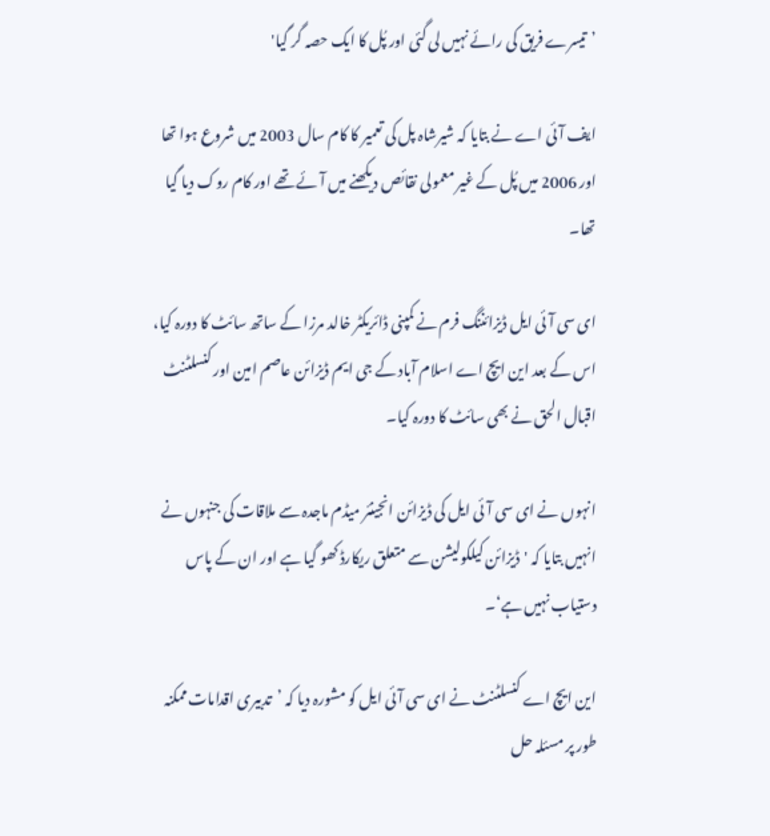’تیسرے فریق کی رائے نہیں لی گئی اور پُل کا ایک حصہ گر گیا'

ایف آئی اے نے بتایا کہ شیرشاہ پل کی تعمیر کا کام سال 2003 میں شروع ہوا تھا اور 2006 میں پُل کے غیر معمولی نقائص دیکھنے میں آئے تھے اور کام روک دیا گیا تھا۔

ای سی آئی ایل ڈیزائننگ فرم نے کمپنی ڈائریکٹر خالد مرزا کے ساتھ سائٹ کا دورہ کیا، اس کے بعد این ایچ اے اسلام آباد کے جی ایم ڈیزائن عاصم امین اور کنسلٹنٹ اقبال الحق نے بھی سائٹ کا دورہ کیا۔

انہوں نے ای سی آئی ایل کی ڈیزائن انجینئر میڈم ماجدہ سے ملاقات کی جنہوں نے انہیں بتایا کہ 'ڈیزائن کیلکولیشن سے متعلق ریکارڈ کھو گیا ہے اور ان کے پاس دستیاب نہیں ہے‘۔

این ایچ اے کنسلٹنٹ نے ای سی آئی ایل کو مشورہ دیا کہ ’تدبیری اقدامات ممکنہ طور پر مسئلہ حل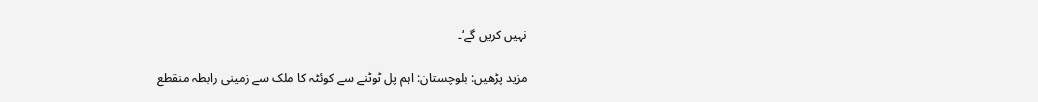نہیں کریں گے‘۔

مزید پڑھیں: بلوچستان: اہم پل ٹوٹنے سے کوئٹہ کا ملک سے زمینی رابطہ منقطع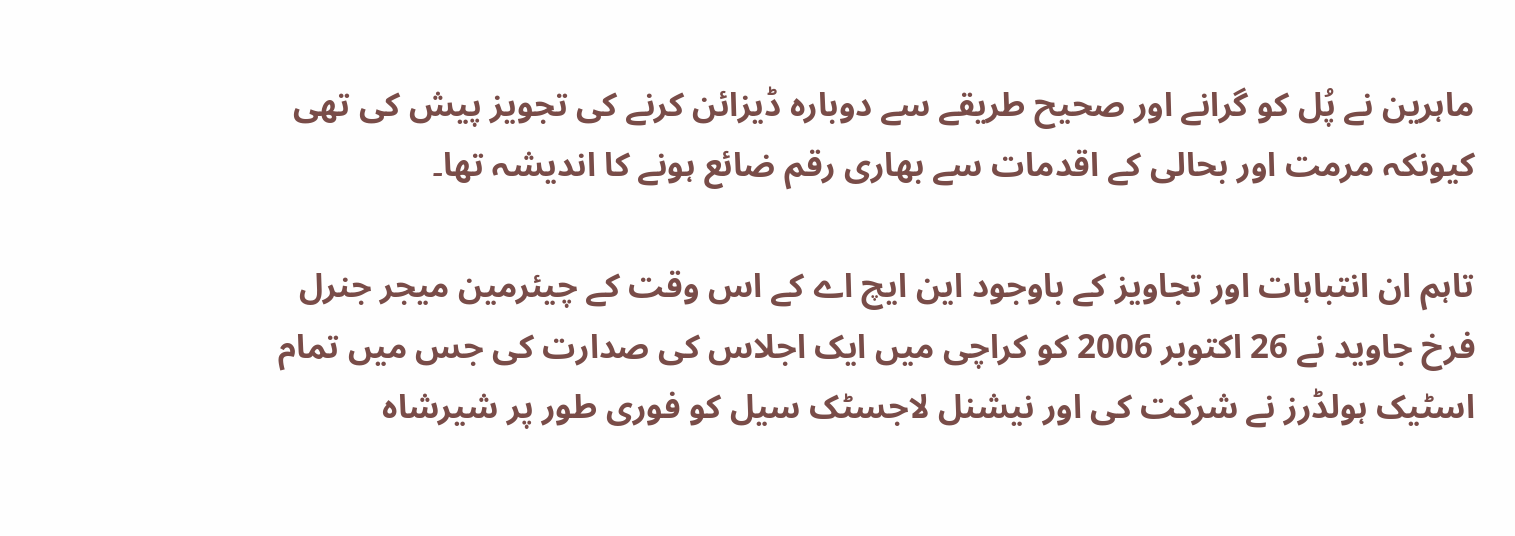ماہرین نے پُل کو گرانے اور صحیح طریقے سے دوبارہ ڈیزائن کرنے کی تجویز پیش کی تھی کیونکہ مرمت اور بحالی کے اقدمات سے بھاری رقم ضائع ہونے کا اندیشہ تھا۔

تاہم ان انتباہات اور تجاویز کے باوجود این ایچ اے کے اس وقت کے چیئرمین میجر جنرل فرخ جاوید نے 26 اکتوبر 2006 کو کراچی میں ایک اجلاس کی صدارت کی جس میں تمام اسٹیک ہولڈرز نے شرکت کی اور نیشنل لاجسٹک سیل کو فوری طور پر شیرشاہ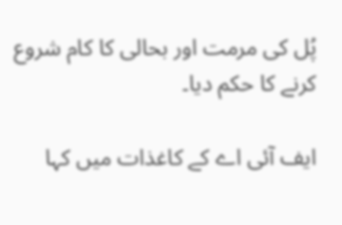پُل کی مرمت اور بحالی کا کام شروع کرنے کا حکم دیا۔

ایف آئی اے کے کاغذات میں کہا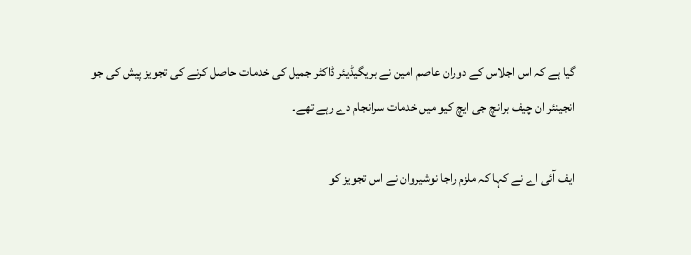گیا ہے کہ اس اجلاس کے دوران عاصم امین نے بریگیڈیئر ڈاکٹر جمیل کی خدمات حاصل کرنے کی تجویز پیش کی جو انجینئر ان چیف برانچ جی ایچ کیو میں خدمات سرانجام دے رہے تھے۔

ایف آئی اے نے کہا کہ ملزم راجا نوشیروان نے اس تجویز کو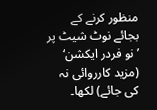منظور کرنے کے بجائے نوٹ شیٹ پر ’نو فردر ایکشن‘ (مزید کارروائی نہ کی جائے) لکھا۔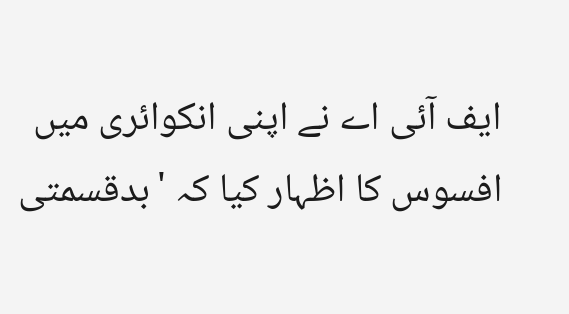ایف آئی اے نے اپنی انکوائری میں افسوس کا اظہار کیا کہ 'بدقسمتی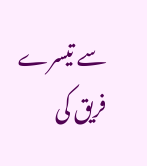سے تیسرے فریق کی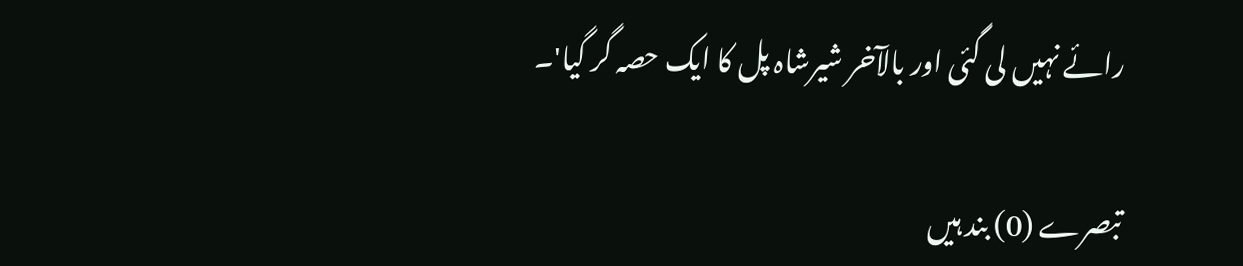رائے نہیں لی گئی اور بالآخر شیرشاہ پل کا ایک حصہ گر گیا'۔

تبصرے (0) بند ہیں